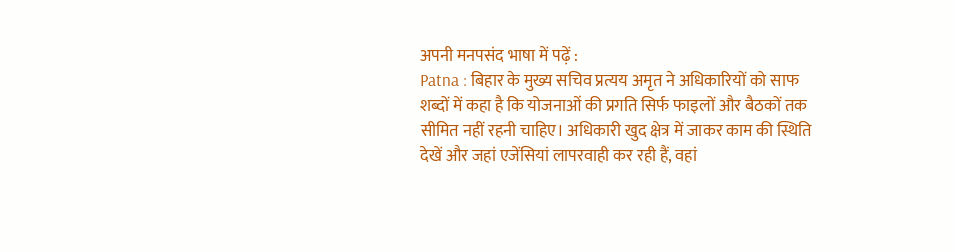अपनी मनपसंद भाषा में पढ़ें :
Patna : बिहार के मुख्य सचिव प्रत्यय अमृत ने अधिकारियों को साफ शब्दों में कहा है कि योजनाओं की प्रगति सिर्फ फाइलों और बैठकों तक सीमित नहीं रहनी चाहिए। अधिकारी खुद क्षेत्र में जाकर काम की स्थिति देखें और जहां एजेंसियां लापरवाही कर रही हैं, वहां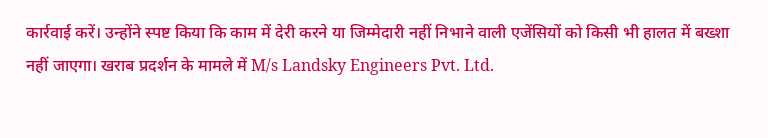कार्रवाई करें। उन्होंने स्पष्ट किया कि काम में देरी करने या जिम्मेदारी नहीं निभाने वाली एजेंसियों को किसी भी हालत में बख्शा नहीं जाएगा। खराब प्रदर्शन के मामले में M/s Landsky Engineers Pvt. Ltd.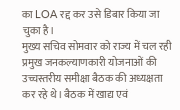का LOA रद्द कर उसे डिबार किया जा चुका है।
मुख्य सचिव सोमवार को राज्य में चल रही प्रमुख जनकल्याणकारी योजनाओं की उच्चस्तरीय समीक्षा बैठक की अध्यक्षता कर रहे थे। बैठक में खाद्य एवं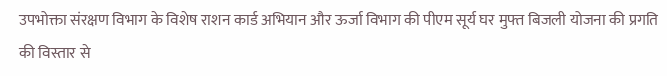उपभोक्ता संरक्षण विभाग के विशेष राशन कार्ड अभियान और ऊर्जा विभाग की पीएम सूर्य घर मुफ्त बिजली योजना की प्रगति की विस्तार से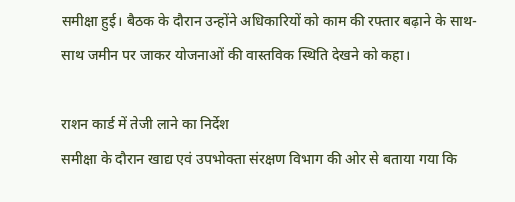समीक्षा हुई। बैठक के दौरान उन्होंने अधिकारियों को काम की रफ्तार बढ़ाने के साथ-साथ जमीन पर जाकर योजनाओं की वास्तविक स्थिति देखने को कहा।

राशन कार्ड में तेजी लाने का निर्देश
समीक्षा के दौरान खाद्य एवं उपभोक्ता संरक्षण विभाग की ओर से बताया गया कि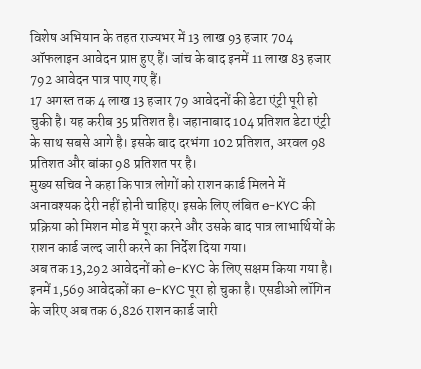विशेष अभियान के तहत राज्यभर में 13 लाख 93 हजार 704 ऑफलाइन आवेदन प्राप्त हुए हैं। जांच के बाद इनमें 11 लाख 83 हजार 792 आवेदन पात्र पाए गए हैं।
17 अगस्त तक 4 लाख 13 हजार 79 आवेदनों की डेटा एंट्री पूरी हो चुकी है। यह करीब 35 प्रतिशत है। जहानाबाद 104 प्रतिशत डेटा एंट्री के साथ सबसे आगे है। इसके बाद दरभंगा 102 प्रतिशत, अरवल 98 प्रतिशत और बांका 98 प्रतिशत पर है।
मुख्य सचिव ने कहा कि पात्र लोगों को राशन कार्ड मिलने में अनावश्यक देरी नहीं होनी चाहिए। इसके लिए लंबित e-KYC की प्रक्रिया को मिशन मोड में पूरा करने और उसके बाद पात्र लाभार्थियों के राशन कार्ड जल्द जारी करने का निर्देश दिया गया।
अब तक 13,292 आवेदनों को e-KYC के लिए सक्षम किया गया है। इनमें 1,569 आवेदकों का e-KYC पूरा हो चुका है। एसडीओ लॉगिन के जरिए अब तक 6,826 राशन कार्ड जारी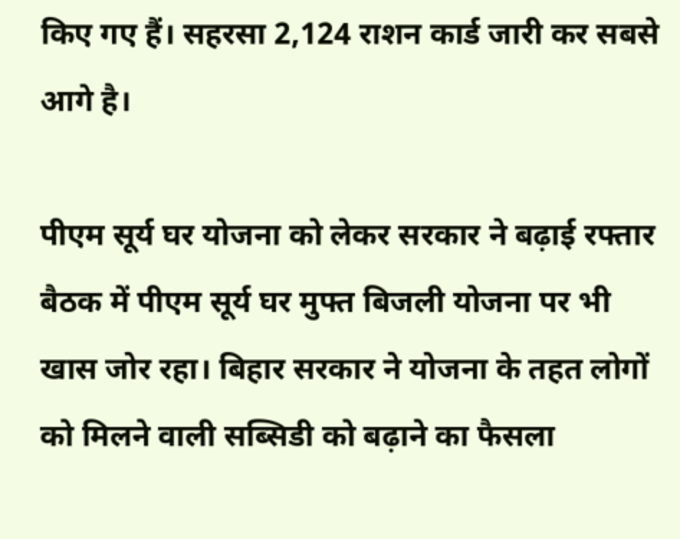किए गए हैं। सहरसा 2,124 राशन कार्ड जारी कर सबसे आगे है।

पीएम सूर्य घर योजना को लेकर सरकार ने बढ़ाई रफ्तार
बैठक में पीएम सूर्य घर मुफ्त बिजली योजना पर भी खास जोर रहा। बिहार सरकार ने योजना के तहत लोगों को मिलने वाली सब्सिडी को बढ़ाने का फैसला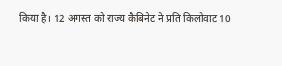किया है। 12 अगस्त को राज्य कैबिनेट ने प्रति किलोवाट 10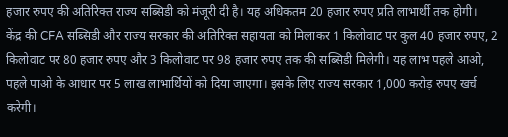हजार रुपए की अतिरिक्त राज्य सब्सिडी को मंजूरी दी है। यह अधिकतम 20 हजार रुपए प्रति लाभार्थी तक होगी।
केंद्र की CFA सब्सिडी और राज्य सरकार की अतिरिक्त सहायता को मिलाकर 1 किलोवाट पर कुल 40 हजार रुपए, 2 किलोवाट पर 80 हजार रुपए और 3 किलोवाट पर 98 हजार रुपए तक की सब्सिडी मिलेगी। यह लाभ पहले आओ, पहले पाओ के आधार पर 5 लाख लाभार्थियों को दिया जाएगा। इसके लिए राज्य सरकार 1,000 करोड़ रुपए खर्च करेगी।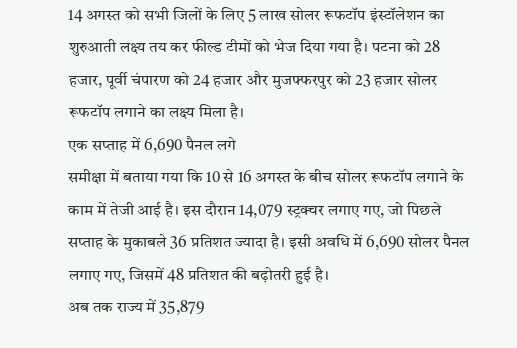14 अगस्त को सभी जिलों के लिए 5 लाख सोलर रूफटॉप इंस्टॉलेशन का शुरुआती लक्ष्य तय कर फील्ड टीमों को भेज दिया गया है। पटना को 28 हजार, पूर्वी चंपारण को 24 हजार और मुजफ्फरपुर को 23 हजार सोलर रूफटॉप लगाने का लक्ष्य मिला है।
एक सप्ताह में 6,690 पैनल लगे
समीक्षा में बताया गया कि 10 से 16 अगस्त के बीच सोलर रूफटॉप लगाने के काम में तेजी आई है। इस दौरान 14,079 स्ट्रक्चर लगाए गए, जो पिछले सप्ताह के मुकाबले 36 प्रतिशत ज्यादा है। इसी अवधि में 6,690 सोलर पैनल लगाए गए, जिसमें 48 प्रतिशत की बढ़ोतरी हुई है।
अब तक राज्य में 35,879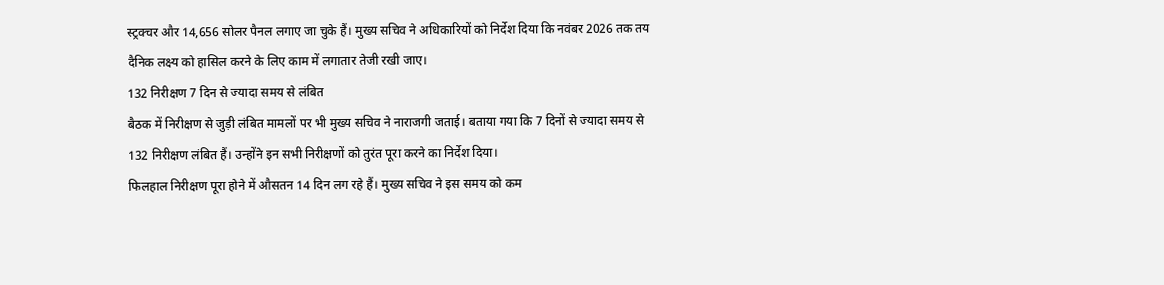स्ट्रक्चर और 14,656 सोलर पैनल लगाए जा चुके हैं। मुख्य सचिव ने अधिकारियों को निर्देश दिया कि नवंबर 2026 तक तय दैनिक लक्ष्य को हासिल करने के लिए काम में लगातार तेजी रखी जाए।
132 निरीक्षण 7 दिन से ज्यादा समय से लंबित
बैठक में निरीक्षण से जुड़ी लंबित मामलों पर भी मुख्य सचिव ने नाराजगी जताई। बताया गया कि 7 दिनों से ज्यादा समय से 132 निरीक्षण लंबित हैं। उन्होंने इन सभी निरीक्षणों को तुरंत पूरा करने का निर्देश दिया।
फिलहाल निरीक्षण पूरा होने में औसतन 14 दिन लग रहे हैं। मुख्य सचिव ने इस समय को कम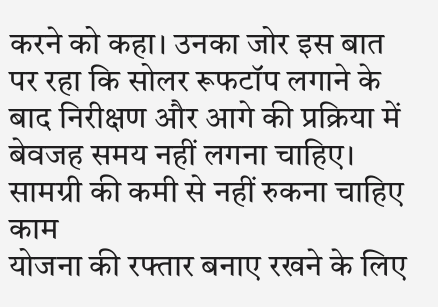करने को कहा। उनका जोर इस बात पर रहा कि सोलर रूफटॉप लगाने के बाद निरीक्षण और आगे की प्रक्रिया में बेवजह समय नहीं लगना चाहिए।
सामग्री की कमी से नहीं रुकना चाहिए काम
योजना की रफ्तार बनाए रखने के लिए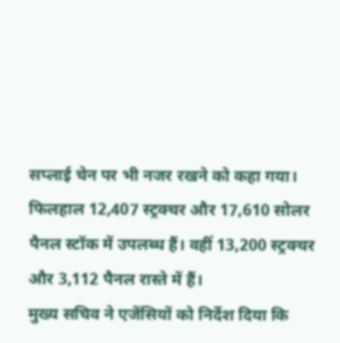सप्लाई चेन पर भी नजर रखने को कहा गया। फिलहाल 12,407 स्ट्रक्चर और 17,610 सोलर पैनल स्टॉक में उपलब्ध हैं। वहीं 13,200 स्ट्रक्चर और 3,112 पैनल रास्ते में हैं।
मुख्य सचिव ने एजेंसियों को निर्देश दिया कि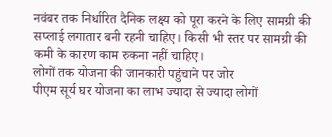नवंबर तक निर्धारित दैनिक लक्ष्य को पूरा करने के लिए सामग्री की सप्लाई लगातार बनी रहनी चाहिए। किसी भी स्तर पर सामग्री की कमी के कारण काम रुकना नहीं चाहिए।
लोगों तक योजना की जानकारी पहुंचाने पर जोर
पीएम सूर्य घर योजना का लाभ ज्यादा से ज्यादा लोगों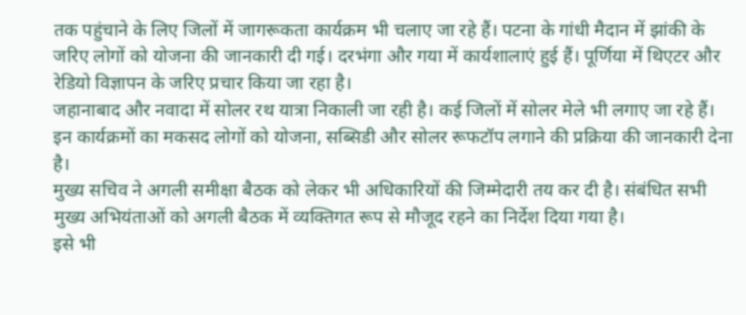तक पहुंचाने के लिए जिलों में जागरूकता कार्यक्रम भी चलाए जा रहे हैं। पटना के गांधी मैदान में झांकी के जरिए लोगों को योजना की जानकारी दी गई। दरभंगा और गया में कार्यशालाएं हुई हैं। पूर्णिया में थिएटर और रेडियो विज्ञापन के जरिए प्रचार किया जा रहा है।
जहानाबाद और नवादा में सोलर रथ यात्रा निकाली जा रही है। कई जिलों में सोलर मेले भी लगाए जा रहे हैं। इन कार्यक्रमों का मकसद लोगों को योजना, सब्सिडी और सोलर रूफटॉप लगाने की प्रक्रिया की जानकारी देना है।
मुख्य सचिव ने अगली समीक्षा बैठक को लेकर भी अधिकारियों की जिम्मेदारी तय कर दी है। संबंधित सभी मुख्य अभियंताओं को अगली बैठक में व्यक्तिगत रूप से मौजूद रहने का निर्देश दिया गया है।
इसे भी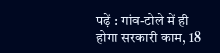पढ़ें : गांव-टोले में ही होगा सरकारी काम, 18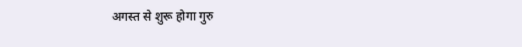अगस्त से शुरू होगा गुरु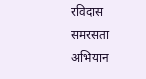रविदास समरसता अभियान